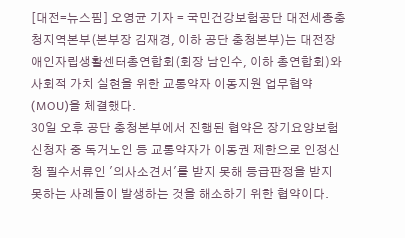[대전=뉴스핌] 오영균 기자 = 국민건강보험공단 대전세종충청지역본부(본부장 김재경, 이하 공단 충청본부)는 대전장애인자립생활센터총연합회(회장 남인수, 이하 총연합회)와 사회적 가치 실현을 위한 교통약자 이동지원 업무협약(MOU)을 체결했다.
30일 오후 공단 충청본부에서 진행된 협약은 장기요양보험 신청자 중 독거노인 등 교통약자가 이동권 제한으로 인정신청 필수서류인 '의사소견서'를 받지 못해 등급판정을 받지 못하는 사례들이 발생하는 것을 해소하기 위한 협약이다.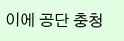이에 공단 충청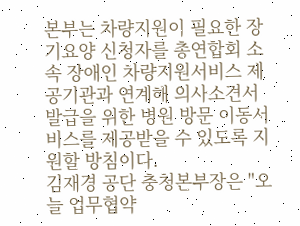본부는 차량지원이 필요한 장기요양 신청자를 총연합회 소속 장애인 차량지원서비스 제공기관과 연계해 의사소견서 발급을 위한 병원 방문 이동서비스를 제공받을 수 있도록 지원할 방침이다.
김재경 공단 충청본부장은 "오늘 업무협약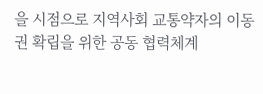을 시점으로 지역사회 교통약자의 이동권 확립을 위한 공동 협력체계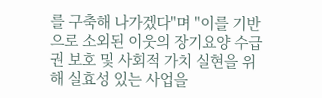를 구축해 나가겠다"며 "이를 기반으로 소외된 이웃의 장기요양 수급권 보호 및 사회적 가치 실현을 위해 실효성 있는 사업을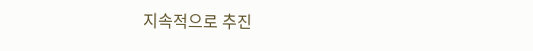지속적으로 추진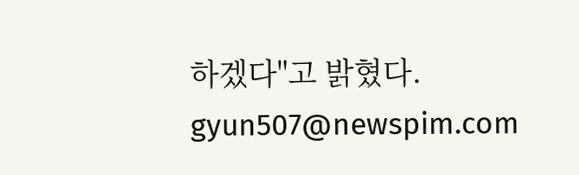하겠다"고 밝혔다.
gyun507@newspim.com